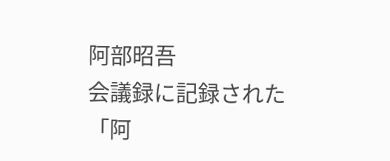阿部昭吾
会議録に記録された「阿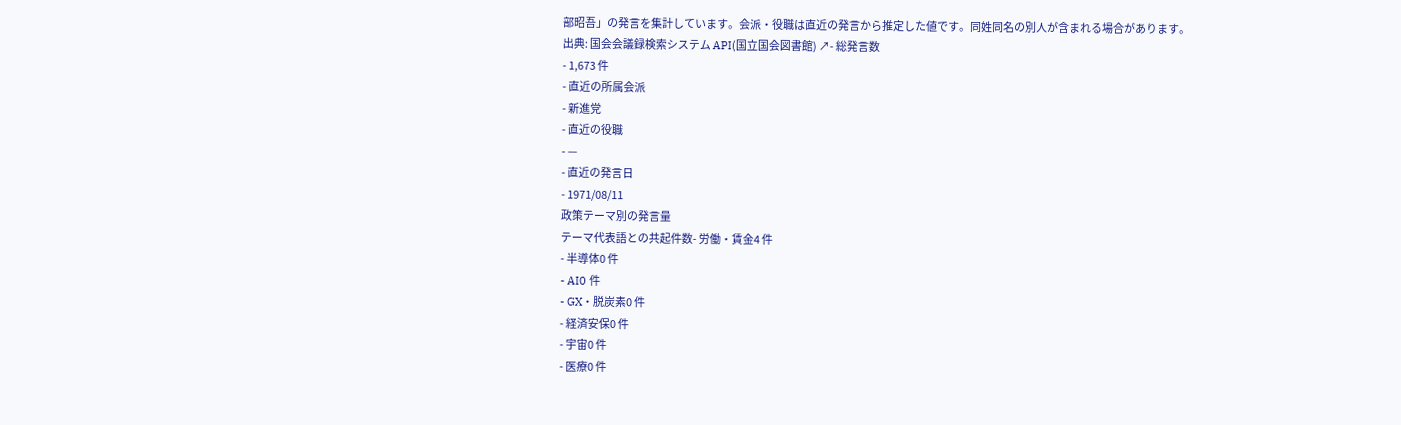部昭吾」の発言を集計しています。会派・役職は直近の発言から推定した値です。同姓同名の別人が含まれる場合があります。
出典: 国会会議録検索システム API(国立国会図書館) ↗- 総発言数
- 1,673 件
- 直近の所属会派
- 新進党
- 直近の役職
- —
- 直近の発言日
- 1971/08/11
政策テーマ別の発言量
テーマ代表語との共起件数- 労働・賃金4 件
- 半導体0 件
- AI0 件
- GX・脱炭素0 件
- 経済安保0 件
- 宇宙0 件
- 医療0 件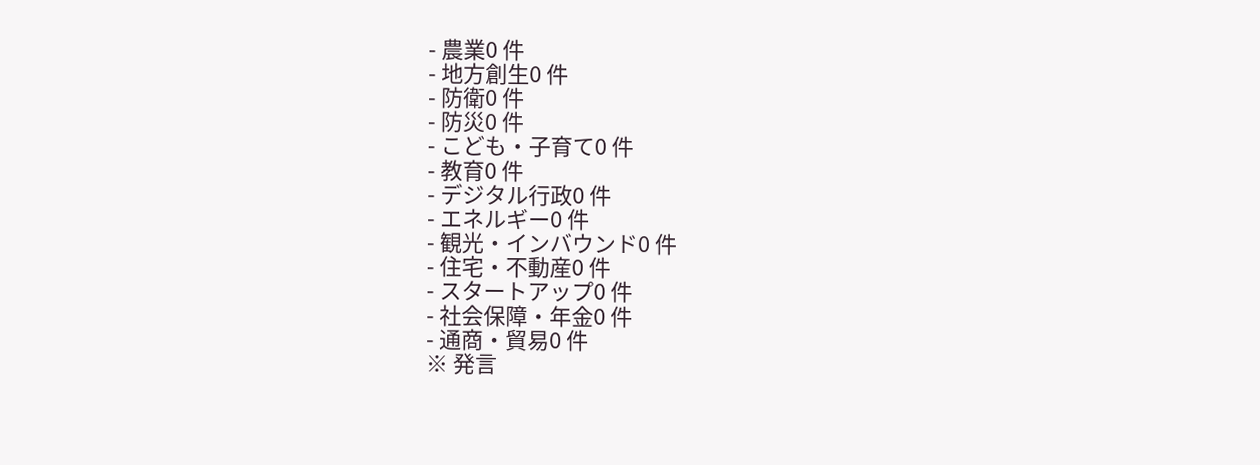- 農業0 件
- 地方創生0 件
- 防衛0 件
- 防災0 件
- こども・子育て0 件
- 教育0 件
- デジタル行政0 件
- エネルギー0 件
- 観光・インバウンド0 件
- 住宅・不動産0 件
- スタートアップ0 件
- 社会保障・年金0 件
- 通商・貿易0 件
※ 発言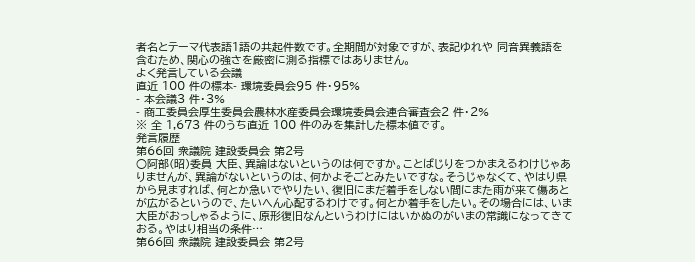者名とテーマ代表語1語の共起件数です。全期間が対象ですが、表記ゆれや 同音異義語を含むため、関心の強さを厳密に測る指標ではありません。
よく発言している会議
直近 100 件の標本- 環境委員会95 件・95%
- 本会議3 件・3%
- 商工委員会厚生委員会農林水産委員会環境委員会連合審査会2 件・2%
※ 全 1,673 件のうち直近 100 件のみを集計した標本値です。
発言履歴
第66回 衆議院 建設委員会 第2号
○阿部(昭)委員 大臣、異論はないというのは何ですか。ことばじりをつかまえるわけじゃありませんが、異論がないというのは、何かよそごとみたいですな。そうじゃなくて、やはり県から見ますれば、何とか急いでやりたい、復旧にまだ着手をしない間にまた雨が来て傷あとが広がるというので、たいへん心配するわけです。何とか着手をしたい。その場合には、いま大臣がおっしゃるように、原形復旧なんというわけにはいかぬのがいまの常識になってきておる。やはり相当の条件…
第66回 衆議院 建設委員会 第2号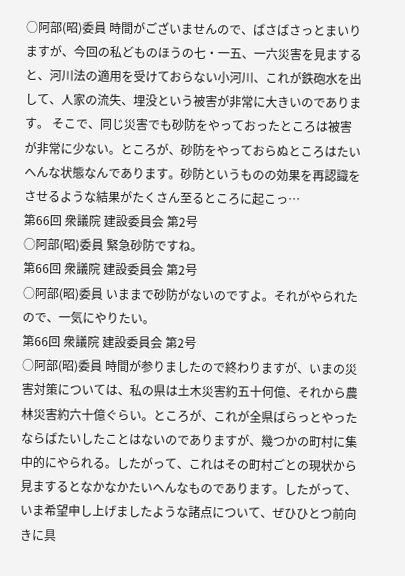○阿部(昭)委員 時間がございませんので、ばさばさっとまいりますが、今回の私どものほうの七・一五、一六災害を見ますると、河川法の適用を受けておらない小河川、これが鉄砲水を出して、人家の流失、埋没という被害が非常に大きいのであります。 そこで、同じ災害でも砂防をやっておったところは被害が非常に少ない。ところが、砂防をやっておらぬところはたいへんな状態なんであります。砂防というものの効果を再認識をさせるような結果がたくさん至るところに起こっ…
第66回 衆議院 建設委員会 第2号
○阿部(昭)委員 緊急砂防ですね。
第66回 衆議院 建設委員会 第2号
○阿部(昭)委員 いままで砂防がないのですよ。それがやられたので、一気にやりたい。
第66回 衆議院 建設委員会 第2号
○阿部(昭)委員 時間が参りましたので終わりますが、いまの災害対策については、私の県は土木災害約五十何億、それから農林災害約六十億ぐらい。ところが、これが全県ばらっとやったならばたいしたことはないのでありますが、幾つかの町村に集中的にやられる。したがって、これはその町村ごとの現状から見まするとなかなかたいへんなものであります。したがって、いま希望申し上げましたような諸点について、ぜひひとつ前向きに具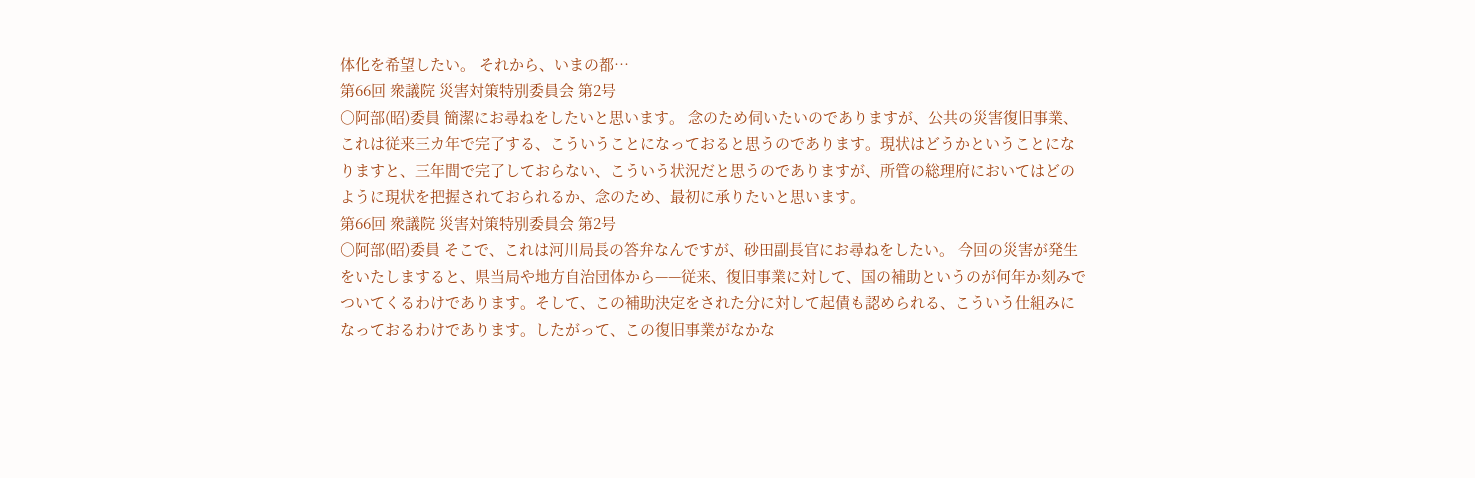体化を希望したい。 それから、いまの都…
第66回 衆議院 災害対策特別委員会 第2号
○阿部(昭)委員 簡潔にお尋ねをしたいと思います。 念のため伺いたいのでありますが、公共の災害復旧事業、これは従来三カ年で完了する、こういうことになっておると思うのであります。現状はどうかということになりますと、三年間で完了しておらない、こういう状況だと思うのでありますが、所管の総理府においてはどのように現状を把握されておられるか、念のため、最初に承りたいと思います。
第66回 衆議院 災害対策特別委員会 第2号
○阿部(昭)委員 そこで、これは河川局長の答弁なんですが、砂田副長官にお尋ねをしたい。 今回の災害が発生をいたしますると、県当局や地方自治団体から——従来、復旧事業に対して、国の補助というのが何年か刻みでついてくるわけであります。そして、この補助決定をされた分に対して起債も認められる、こういう仕組みになっておるわけであります。したがって、この復旧事業がなかな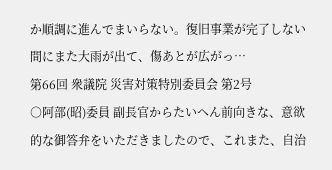か順調に進んでまいらない。復旧事業が完了しない間にまた大雨が出て、傷あとが広がっ…
第66回 衆議院 災害対策特別委員会 第2号
○阿部(昭)委員 副長官からたいへん前向きな、意欲的な御答弁をいただきましたので、これまた、自治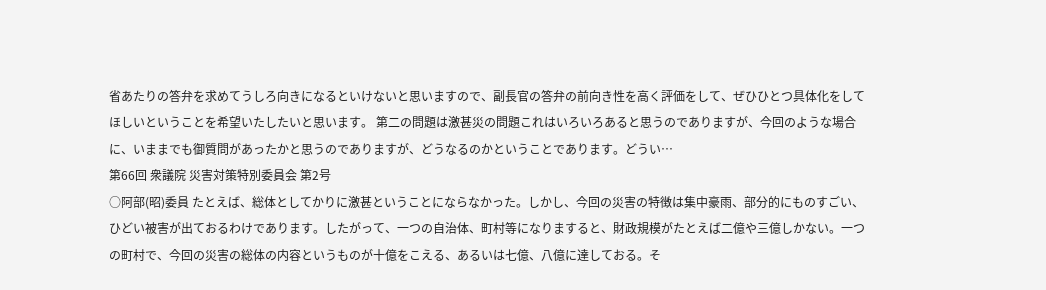省あたりの答弁を求めてうしろ向きになるといけないと思いますので、副長官の答弁の前向き性を高く評価をして、ぜひひとつ具体化をしてほしいということを希望いたしたいと思います。 第二の問題は激甚災の問題これはいろいろあると思うのでありますが、今回のような場合に、いままでも御質問があったかと思うのでありますが、どうなるのかということであります。どうい…
第66回 衆議院 災害対策特別委員会 第2号
○阿部(昭)委員 たとえば、総体としてかりに激甚ということにならなかった。しかし、今回の災害の特徴は集中豪雨、部分的にものすごい、ひどい被害が出ておるわけであります。したがって、一つの自治体、町村等になりますると、財政規模がたとえば二億や三億しかない。一つの町村で、今回の災害の総体の内容というものが十億をこえる、あるいは七億、八億に達しておる。そ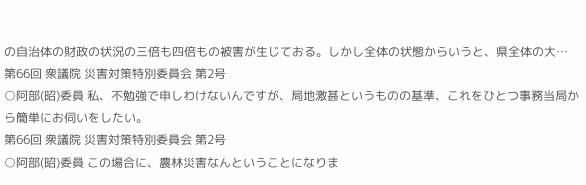の自治体の財政の状況の三倍も四倍もの被害が生じておる。しかし全体の状態からいうと、県全体の大…
第66回 衆議院 災害対策特別委員会 第2号
○阿部(昭)委員 私、不勉強で申しわけないんですが、局地激甚というものの基準、これをひとつ事務当局から簡単にお伺いをしたい。
第66回 衆議院 災害対策特別委員会 第2号
○阿部(昭)委員 この場合に、農林災害なんということになりま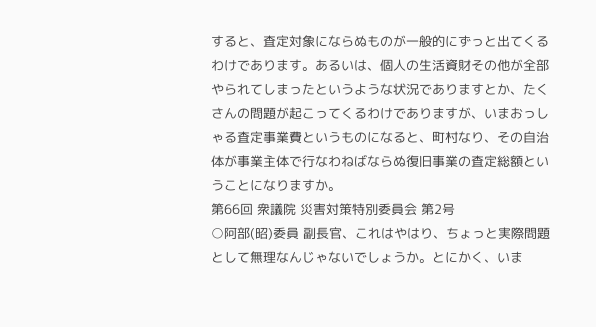すると、査定対象にならぬものが一般的にずっと出てくるわけであります。あるいは、個人の生活資財その他が全部やられてしまったというような状況でありますとか、たくさんの問題が起こってくるわけでありますが、いまおっしゃる査定事業費というものになると、町村なり、その自治体が事業主体で行なわねばならぬ復旧事業の査定総額ということになりますか。
第66回 衆議院 災害対策特別委員会 第2号
○阿部(昭)委員 副長官、これはやはり、ちょっと実際問題として無理なんじゃないでしょうか。とにかく、いま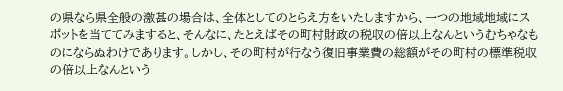の県なら県全般の激甚の場合は、全体としてのとらえ方をいたしますから、一つの地域地域にスポットを当ててみますると、そんなに、たとえばその町村財政の税収の倍以上なんというむちゃなものにならぬわけであります。しかし、その町村が行なう復旧事業費の総額がその町村の標準税収の倍以上なんという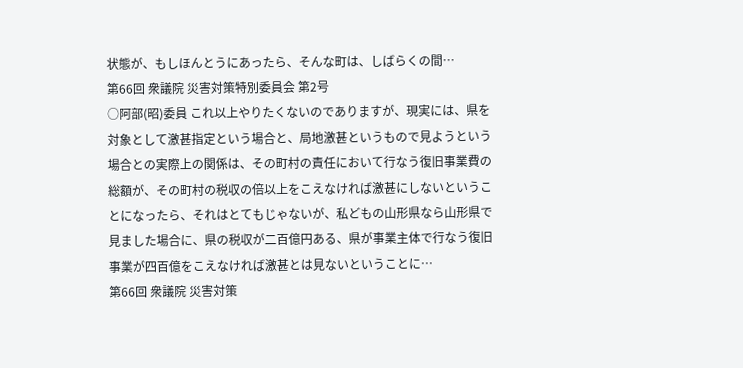状態が、もしほんとうにあったら、そんな町は、しばらくの間…
第66回 衆議院 災害対策特別委員会 第2号
○阿部(昭)委員 これ以上やりたくないのでありますが、現実には、県を対象として激甚指定という場合と、局地激甚というもので見ようという場合との実際上の関係は、その町村の責任において行なう復旧事業費の総額が、その町村の税収の倍以上をこえなければ激甚にしないということになったら、それはとてもじゃないが、私どもの山形県なら山形県で見ました場合に、県の税収が二百億円ある、県が事業主体で行なう復旧事業が四百億をこえなければ激甚とは見ないということに…
第66回 衆議院 災害対策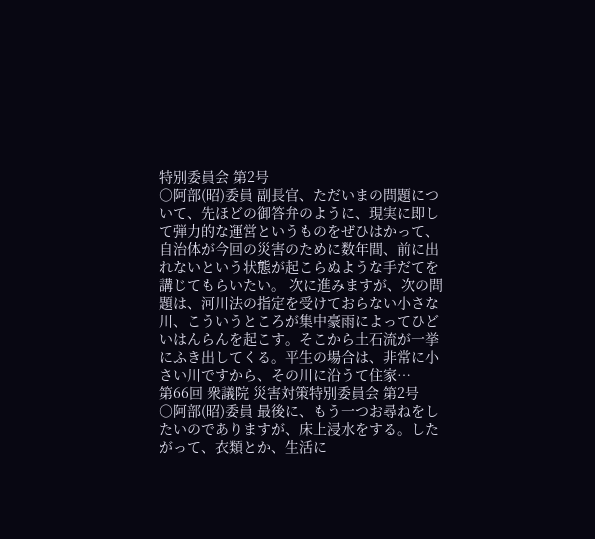特別委員会 第2号
○阿部(昭)委員 副長官、ただいまの問題について、先ほどの御答弁のように、現実に即して弾力的な運営というものをぜひはかって、自治体が今回の災害のために数年間、前に出れないという状態が起こらぬような手だてを講じてもらいたい。 次に進みますが、次の問題は、河川法の指定を受けておらない小さな川、こういうところが集中豪雨によってひどいはんらんを起こす。そこから土石流が一挙にふき出してくる。平生の場合は、非常に小さい川ですから、その川に沿うて住家…
第66回 衆議院 災害対策特別委員会 第2号
○阿部(昭)委員 最後に、もう一つお尋ねをしたいのでありますが、床上浸水をする。したがって、衣類とか、生活に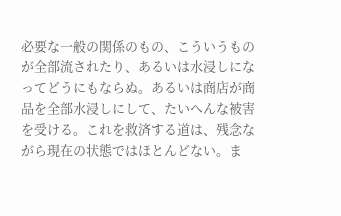必要な一般の関係のもの、こういうものが全部流されたり、あるいは水浸しになってどうにもならぬ。あるいは商店が商品を全部水浸しにして、たいへんな被害を受ける。これを救済する道は、残念ながら現在の状態ではほとんどない。ま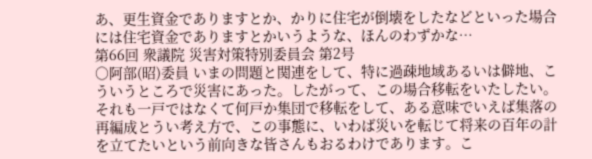あ、更生資金でありますとか、かりに住宅が倒壊をしたなどといった場合には住宅資金でありますとかいうような、ほんのわずかな…
第66回 衆議院 災害対策特別委員会 第2号
○阿部(昭)委員 いまの問題と関連をして、特に過疎地域あるいは僻地、こういうところで災害にあった。したがって、この場合移転をいたしたい。それも一戸ではなくて何戸か集団で移転をして、ある意味でいえば集落の再編成とうい考え方で、この事態に、いわば災いを転じて将来の百年の計を立てたいという前向きな皆さんもおるわけであります。こ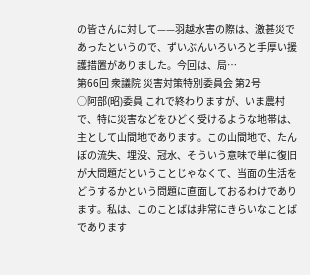の皆さんに対して——羽越水害の際は、激甚災であったというので、ずいぶんいろいろと手厚い援護措置がありました。今回は、局…
第66回 衆議院 災害対策特別委員会 第2号
○阿部(昭)委員 これで終わりますが、いま農村で、特に災害などをひどく受けるような地帯は、主として山間地であります。この山間地で、たんぼの流失、埋没、冠水、そういう意味で単に復旧が大問題だということじゃなくて、当面の生活をどうするかという問題に直面しておるわけであります。私は、このことばは非常にきらいなことばであります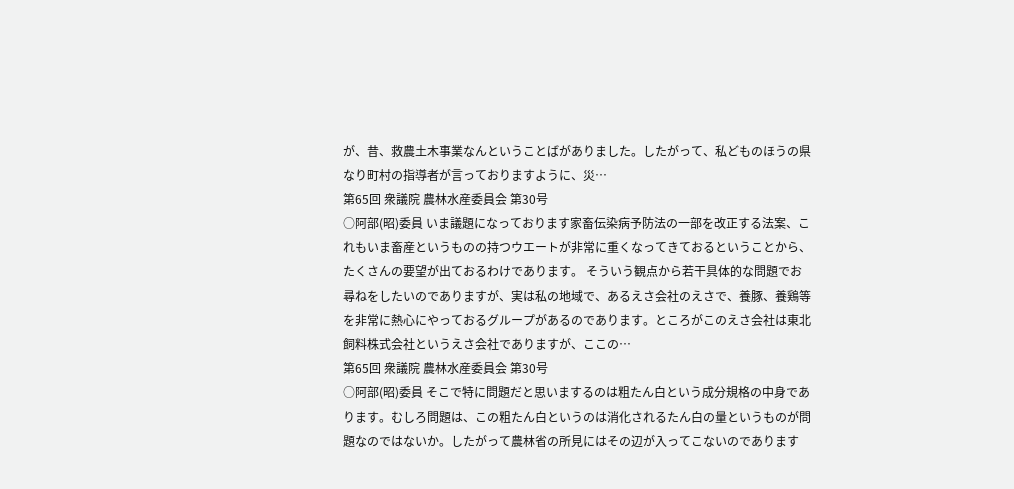が、昔、救農土木事業なんということばがありました。したがって、私どものほうの県なり町村の指導者が言っておりますように、災…
第65回 衆議院 農林水産委員会 第30号
○阿部(昭)委員 いま議題になっております家畜伝染病予防法の一部を改正する法案、これもいま畜産というものの持つウエートが非常に重くなってきておるということから、たくさんの要望が出ておるわけであります。 そういう観点から若干具体的な問題でお尋ねをしたいのでありますが、実は私の地域で、あるえさ会社のえさで、養豚、養鶏等を非常に熱心にやっておるグループがあるのであります。ところがこのえさ会社は東北飼料株式会社というえさ会社でありますが、ここの…
第65回 衆議院 農林水産委員会 第30号
○阿部(昭)委員 そこで特に問題だと思いまするのは粗たん白という成分規格の中身であります。むしろ問題は、この粗たん白というのは消化されるたん白の量というものが問題なのではないか。したがって農林省の所見にはその辺が入ってこないのであります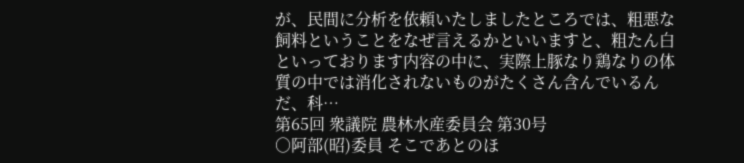が、民間に分析を依頼いたしましたところでは、粗悪な飼料ということをなぜ言えるかといいますと、粗たん白といっております内容の中に、実際上豚なり鶏なりの体質の中では消化されないものがたくさん含んでいるんだ、科…
第65回 衆議院 農林水産委員会 第30号
○阿部(昭)委員 そこであとのほ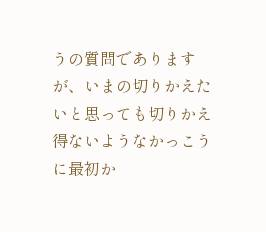うの質問でありますが、いまの切りかえたいと思っても切りかえ得ないようなかっこうに最初か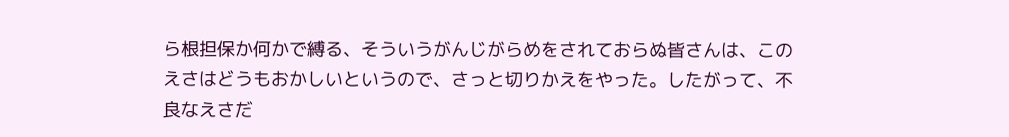ら根担保か何かで縛る、そういうがんじがらめをされておらぬ皆さんは、このえさはどうもおかしいというので、さっと切りかえをやった。したがって、不良なえさだ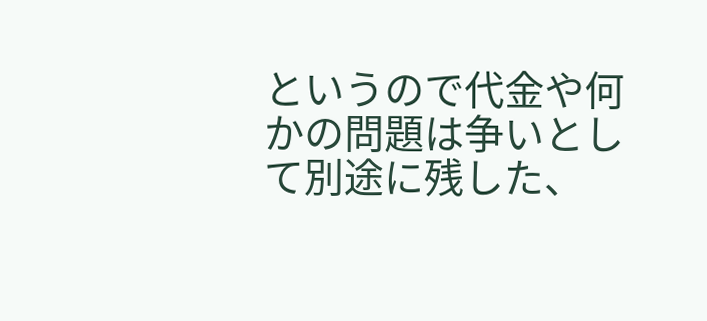というので代金や何かの問題は争いとして別途に残した、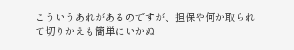こういうあれがあるのですが、担保や何か取られて切りかえも簡単にいかぬ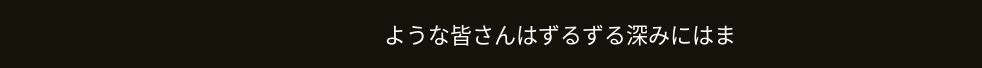ような皆さんはずるずる深みにはま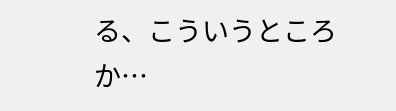る、こういうところか…